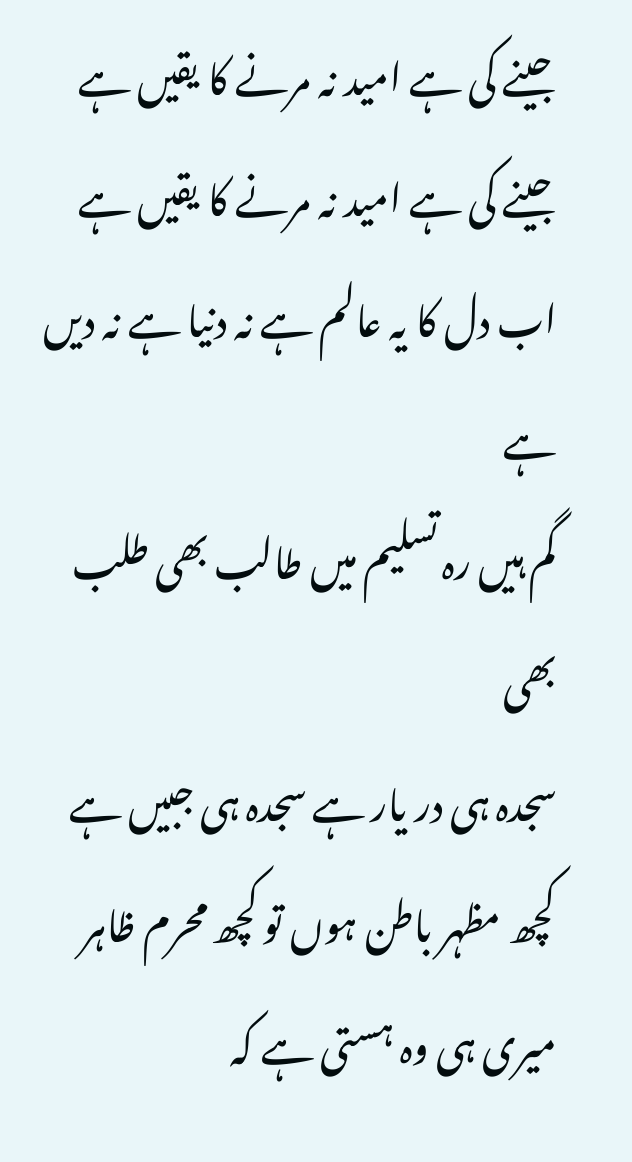جینے کی ہے امید نہ مرنے کا یقیں ہے
جینے کی ہے امید نہ مرنے کا یقیں ہے
اب دل کا یہ عالم ہے نہ دنیا ہے نہ دیں ہے
گم ہیں رہ تسلیم میں طالب بھی طلب بھی
سجدہ ہی در یار ہے سجدہ ہی جبیں ہے
کچھ مظہر باطن ہوں تو کچھ محرم ظاہر
میری ہی وہ ہستی ہے کہ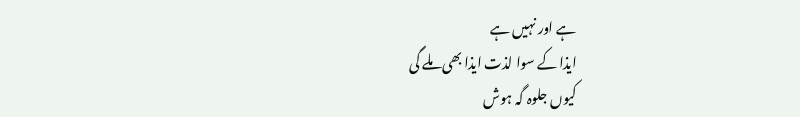ہے اور نہیں ہے
ایذا کے سوا لذت ایذا بھی ملے گی
کیوں جلوہ گہ ہوش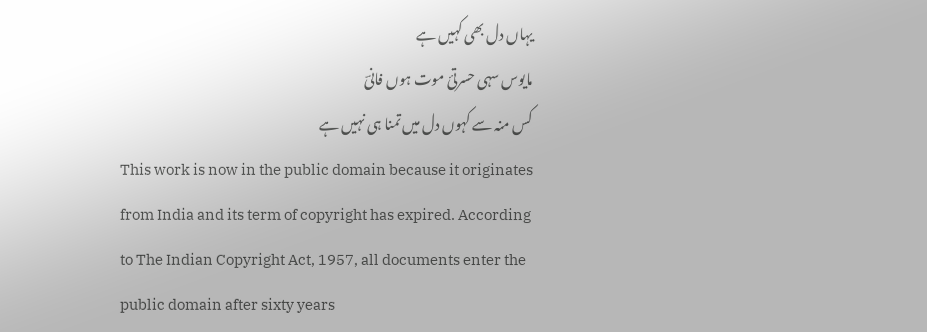یہاں دل بھی کہیں ہے
مایوس سہی حسرتئ موت ہوں فانیؔ
کس منہ سے کہوں دل میں تمنا ہی نہیں ہے
This work is now in the public domain because it originates from India and its term of copyright has expired. According to The Indian Copyright Act, 1957, all documents enter the public domain after sixty years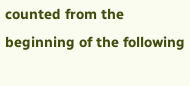counted from the beginning of the following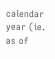calendar year (ie. as of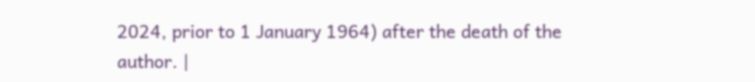2024, prior to 1 January 1964) after the death of the author. |